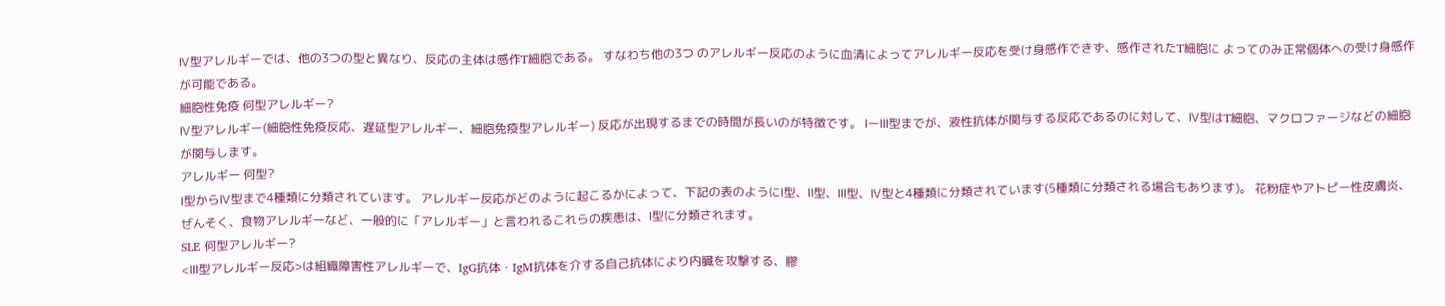Ⅳ型アレルギーでは、他の3つの型と異なり、反応の主体は感作T細胞である。 すなわち他の3つ のアレルギー反応のように血清によってアレルギー反応を受け身感作できず、感作されたT細胞に よってのみ正常個体への受け身感作が可能である。
細胞性免疫 何型アレルギー?
Ⅳ型アレルギー(細胞性免疫反応、遅延型アレルギー、細胞免疫型アレルギー) 反応が出現するまでの時間が長いのが特徴です。 ⅠーⅢ型までが、液性抗体が関与する反応であるのに対して、Ⅳ型はT細胞、マクロファージなどの細胞が関与します。
アレルギー 何型?
Ⅰ型からⅣ型まで4種類に分類されています。 アレルギー反応がどのように起こるかによって、下記の表のようにⅠ型、Ⅱ型、Ⅲ型、Ⅳ型と4種類に分類されています(5種類に分類される場合もあります)。 花粉症やアトピー性皮膚炎、ぜんそく、食物アレルギーなど、一般的に「アレルギー」と言われるこれらの疾患は、Ⅰ型に分類されます。
SLE 何型アレルギー?
<Ⅲ型アレルギー反応>は組織障害性アレルギーで、IgG抗体・IgM抗体を介する自己抗体により内臓を攻撃する、膠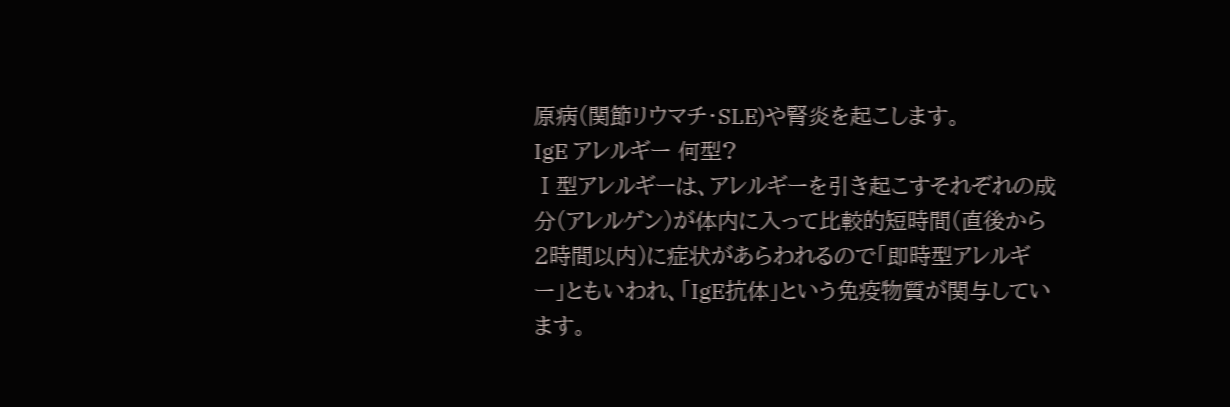原病(関節リウマチ・SLE)や腎炎を起こします。
IgE アレルギー 何型?
Ⅰ型アレルギーは、アレルギーを引き起こすそれぞれの成分(アレルゲン)が体内に入って比較的短時間(直後から2時間以内)に症状があらわれるので「即時型アレルギー」ともいわれ、「IgE抗体」という免疫物質が関与しています。